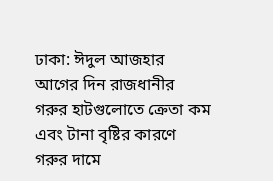ঢাকা: ঈদুল আজহার আগের দিন রাজধানীর গরুর হাটগুলোতে ক্রেতা কম এবং টানা বৃষ্টির কারণে গরুর দামে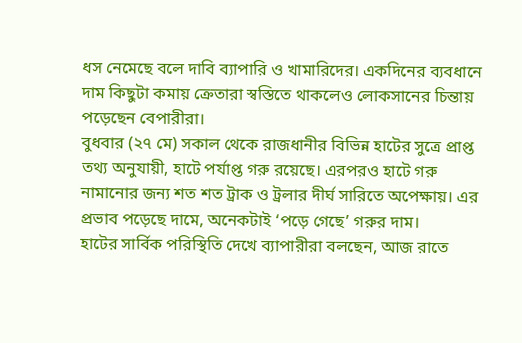ধস নেমেছে বলে দাবি ব্যাপারি ও খামারিদের। একদিনের ব্যবধানে দাম কিছুটা কমায় ক্রেতারা স্বস্তিতে থাকলেও লোকসানের চিন্তায় পড়েছেন বেপারীরা।
বুধবার (২৭ মে) সকাল থেকে রাজধানীর বিভিন্ন হাটের সুত্রে প্রাপ্ত তথ্য অনুযায়ী, হাটে পর্যাপ্ত গরু রয়েছে। এরপরও হাটে গরু নামানোর জন্য শত শত ট্রাক ও ট্রলার দীর্ঘ সারিতে অপেক্ষায়। এর প্রভাব পড়েছে দামে, অনেকটাই ‘পড়ে গেছে’ গরুর দাম।
হাটের সার্বিক পরিস্থিতি দেখে ব্যাপারীরা বলছেন, আজ রাতে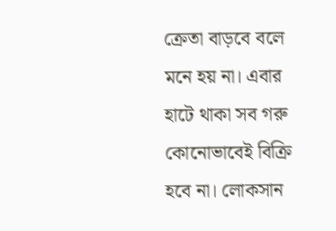ক্রেতা বাড়বে বলে মনে হয় না। এবার হাটে থাকা সব গরু কোনোভাবেই বিক্রি হবে না। লোকসান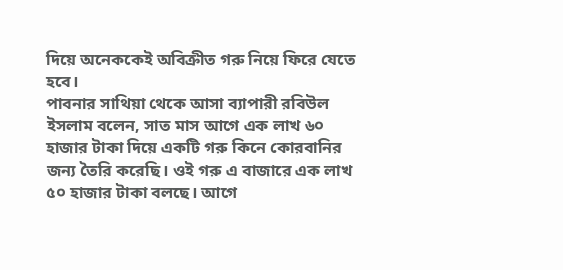দিয়ে অনেককেই অবিক্রীত গরু নিয়ে ফিরে যেতে হবে।
পাবনার সাথিয়া থেকে আসা ব্যাপারী রবিউল ইসলাম বলেন, সাত মাস আগে এক লাখ ৬০ হাজার টাকা দিয়ে একটি গরু কিনে কোরবানির জন্য তৈরি করেছি। ওই গরু এ বাজারে এক লাখ ৫০ হাজার টাকা বলছে। আগে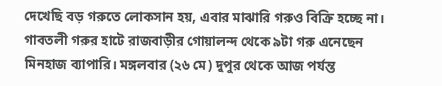দেখেছি বড় গরুতে লোকসান হয়, এবার মাঝারি গরুও বিক্রি হচ্ছে না।
গাবতলী গরুর হাটে রাজবাড়ীর গোয়ালন্দ থেকে ৯টা গরু এনেছেন মিনহাজ ব্যাপারি। মঙ্গলবার (২৬ মে) দুপুর থেকে আজ পর্যন্ত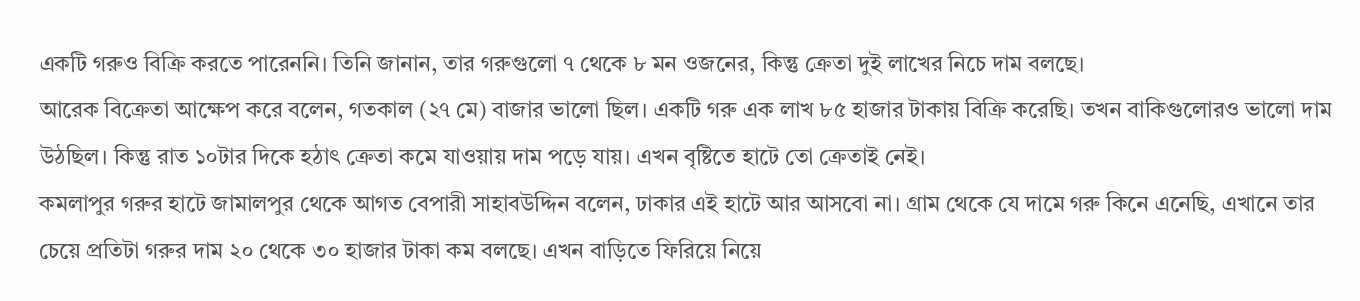একটি গরুও বিক্রি করতে পারেননি। তিনি জানান, তার গরুগুলো ৭ থেকে ৮ মন ওজনের, কিন্তু ক্রেতা দুই লাখের নিচে দাম বলছে।
আরেক বিক্রেতা আক্ষেপ করে বলেন, গতকাল (২৭ মে) বাজার ভালো ছিল। একটি গরু এক লাখ ৮৫ হাজার টাকায় বিক্রি করেছি। তখন বাকিগুলোরও ভালো দাম উঠছিল। কিন্তু রাত ১০টার দিকে হঠাৎ ক্রেতা কমে যাওয়ায় দাম পড়ে যায়। এখন বৃষ্টিতে হাটে তো ক্রেতাই নেই।
কমলাপুর গরুর হাটে জামালপুর থেকে আগত বেপারী সাহাবউদ্দিন বলেন, ঢাকার এই হাটে আর আসবো না। গ্রাম থেকে যে দামে গরু কিনে এনেছি, এখানে তার চেয়ে প্রতিটা গরুর দাম ২০ থেকে ৩০ হাজার টাকা কম বলছে। এখন বাড়িতে ফিরিয়ে নিয়ে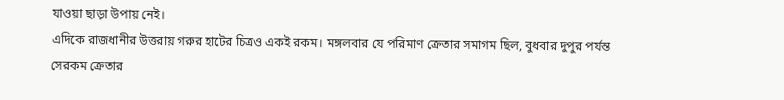যাওয়া ছাড়া উপায় নেই।
এদিকে রাজধানীর উত্তরায় গরুর হাটের চিত্রও একই রকম। মঙ্গলবার যে পরিমাণ ক্রেতার সমাগম ছিল, বুধবার দুপুর পর্যন্ত সেরকম ক্রেতার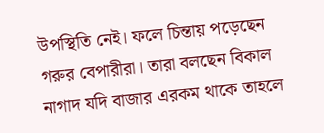উপস্থিতি নেই। ফলে চিন্তায় পড়েছেন গরুর বেপারীরা। তারা বলছেন বিকাল নাগাদ যদি বাজার এরকম থাকে তাহলে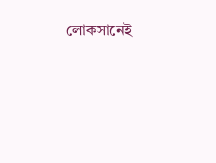লোকসানেই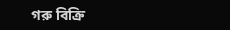গরু বিক্রি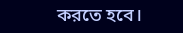করতে হবে।